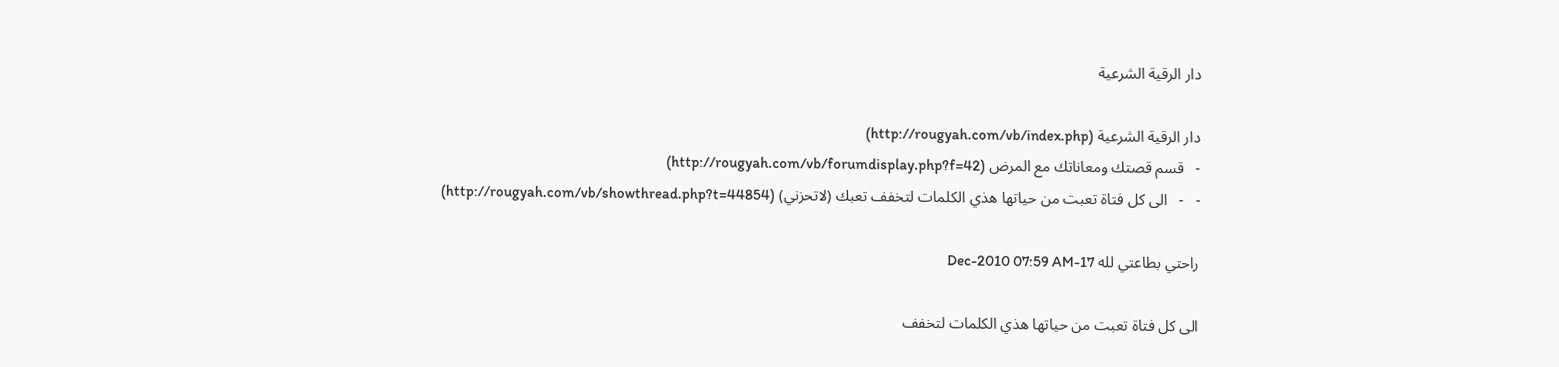دار الرقية الشرعية

دار الرقية الشرعية (http://rougyah.com/vb/index.php)
-   قسم قصتك ومعاناتك مع المرض (http://rougyah.com/vb/forumdisplay.php?f=42)
-   -   الى كل فتاة تعبت من حياتها هذي الكلمات لتخفف تعبك (لاتحزني) (http://rougyah.com/vb/showthread.php?t=44854)

راحتي بطاعتي لله 17-Dec-2010 07:59 AM

الى كل فتاة تعبت من حياتها هذي الكلمات لتخفف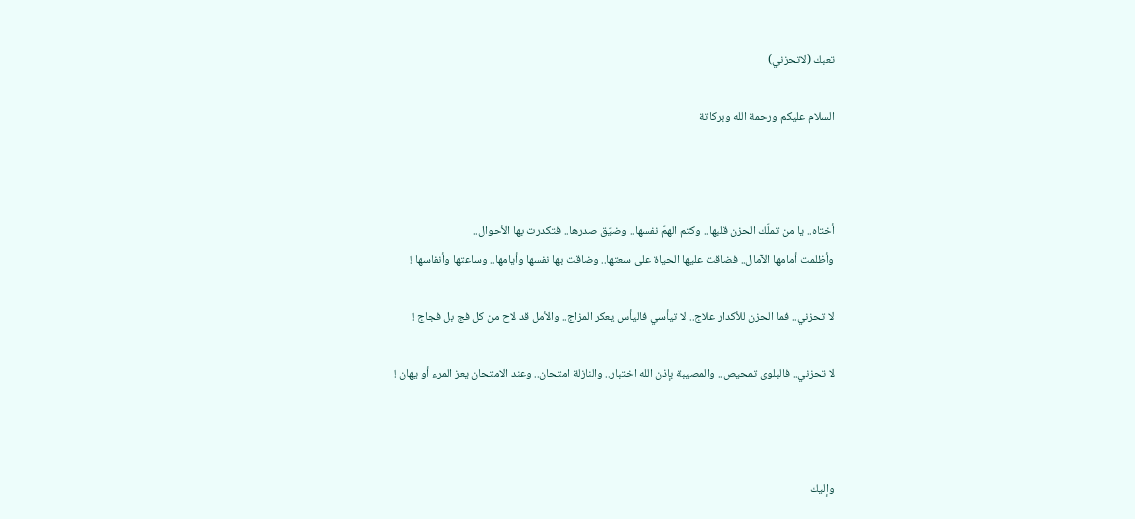تعبك (لاتحزني)

السلام عليكم ورحمة الله وبركاتة



أختاه.. يا من تملّك الحزن قلبها.. وكتم الهمّ نفسها.. وضيّق صدرها.. فتكدرت بها الأحوال..
وأظلمت أمامها الآمال.. فضاقت عليها الحياة على سعتها.. وضاقت بها نفسها وأيامها.. وساعتها وأنفاسها !

لا تحزني.. فما الحزن للأكدار علاج.. لا تيأسي فاليأس يعكر المزاج.. والأمل قد لاح من كل فج بل فجاج !

لا تحزني.. فالبلوى تمحيص.. والمصيبة بإذن الله اختبار.. والنازلة امتحان.. وعند الامتحان يعز المرء أو يهان !



وإليك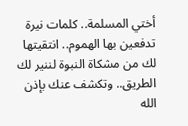أختي المسلمة.. كلمات نيرة تدفعين بها الهموم.. انتقيتها لك من مشكاة النبوة لننير لك الطريق.. وتكشف عنك بإذن الله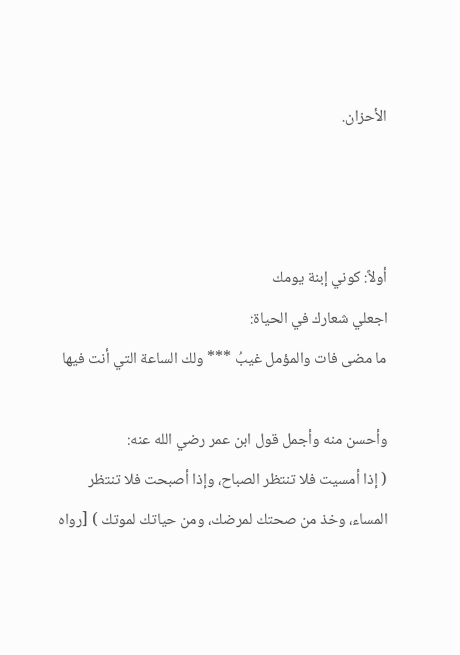الأحزان.



أولاً: كوني إبنة يومك
اجعلي شعارك في الحياة:
ما مضى فات والمؤمل غيبُ *** ولك الساعة التي أنت فيها

وأحسن منه وأجمل قول ابن عمر رضي الله عنه:
( إذا أمسيت فلا تنتظر الصباح، وإذا أصبحت فلا تنتظر المساء، وخذ من صحتك لمرضك، ومن حياتك لموتك ) [رواه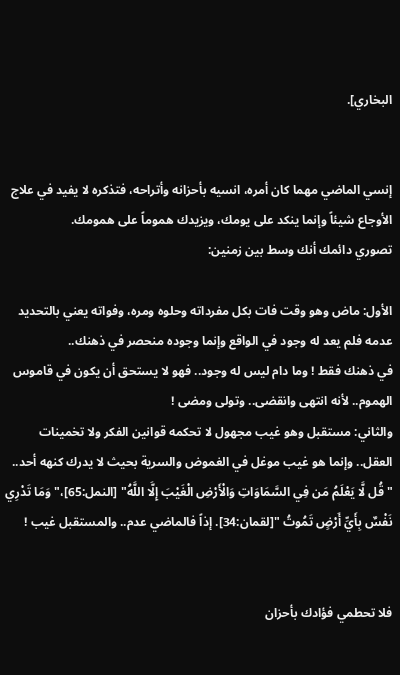البخاري].


إنسي الماضي مهما كان أمره، انسيه بأحزانه وأتراحه، فتذكره لا يفيد في علاج الأوجاع شيئاً وإنما ينكد على يومك، ويزيدك هموماً على همومك.
تصوري دائمك أنك وسط بين زمنين:

الأول: ماض وهو وقت فات بكل مفرداته وحلوه ومره، وفواته يعني بالتحديد عدمه فلم يعد له وجود في الواقع وإنما وجوده منحصر في ذهنك..
في ذهنك فقط ! وما دام ليس له وجود.. فهو لا يستحق أن يكون في قاموس الهموم.. لأنه انتهى وانقضى.. وتولى ومضى !
والثاني: مستقبل وهو غيب مجهول لا تحكمه قوانين الفكر ولا تخمينات العقل.. وإنما هو غيب موغل في الغموض والسرية بحيث لا يدرك كنهه أحد..
"قُل لَّا يَعْلَمُ مَن فِي السَّمَاوَاتِ وَالْأَرْضِ الْغَيْبَ إِلَّا اللَّهُ" [النمل:65]،" وَمَا تَدْرِي نَفْسٌ بِأَيِّ أَرْضٍ تَمُوتُ "[لقمان:34]. إذاً فالماضي عدم.. والمستقبل غيب !


فلا تحطمي فؤادك بأحزان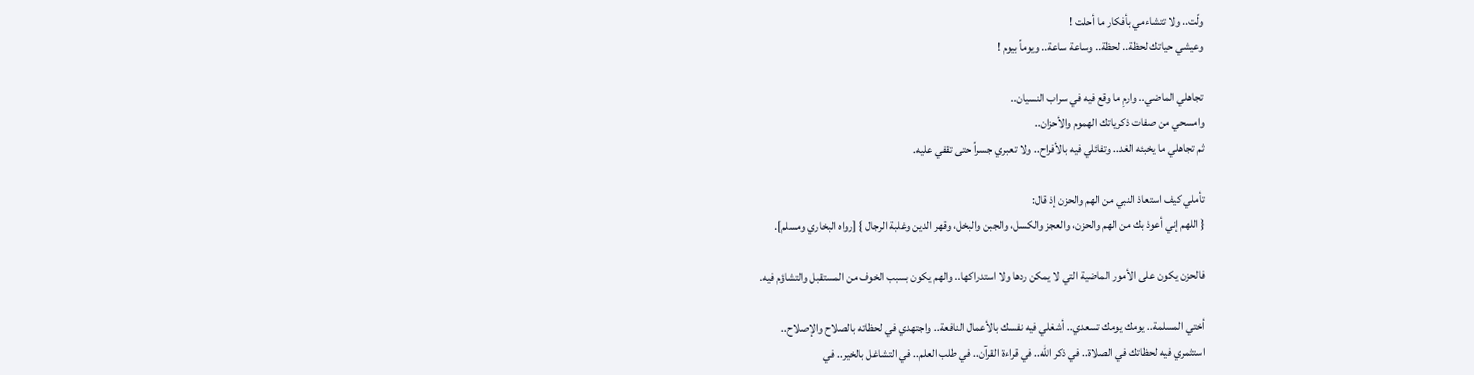ولّت.. ولا تتشاءمي بأفكار ما أحلت !
وعيشي حياتك لحظة.. لحظة.. وساعة ساعة.. ويوماً بيوم !

تجاهلي الماضي.. وارمِ ما وقع فيه في سراب النسيان..
وامسحي من صفات ذكرياتك الهموم والأحزان..
ثم تجاهلي ما يخبئه الغد.. وتفائلي فيه بالأفراح.. ولا تعبري جسراً حتى تقفي عليه.

تأملي كيف استعاذ النبي من الهم والحزن إذ قال:
{ اللهم إني أعوذ بك من الهم والحزن، والعجز والكسل، والجبن والبخل، وقهر الدين وغلبة الرجال } [رواه البخاري ومسلم].

فالحزن يكون على الأمور الماضية التي لا يمكن ردها ولا استدراكها.. والهم يكون بسبب الخوف من المستقبل والتشاؤم فيه.

أختي المسلمة.. يومك يومك تسعدي.. أشغلي فيه نفسك بالأعمال النافعة.. واجتهدي في لحظاته بالصلاح والإصلاح..
استثمري فيه لحظاتك في الصلاة.. في ذكر الله.. في قراءة القرآن.. في طلب العلم.. في التشاغل بالخير.. في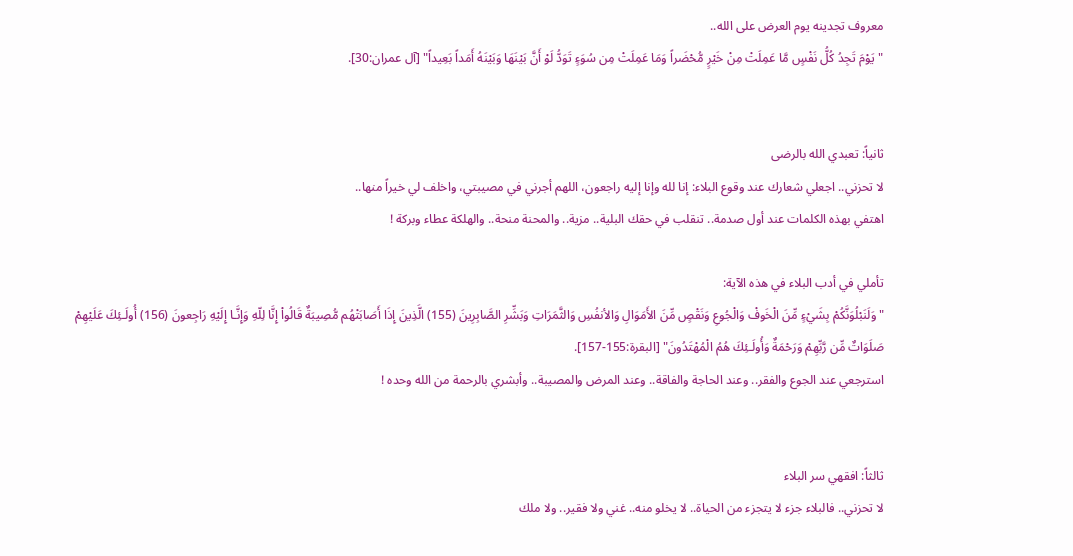معروف تجدينه يوم العرض على الله..
"يَوْمَ تَجِدُ كُلُّ نَفْسٍ مَّا عَمِلَتْ مِنْ خَيْرٍ مُّحْضَراً وَمَا عَمِلَتْ مِن سُوَءٍ تَوَدُّ لَوْ أَنَّ بَيْنَهَا وَبَيْنَهُ أَمَداً بَعِيداً" [آل عمران:30].


ثانياً: تعبدي الله بالرضى
لا تحزني.. اجعلي شعارك عند وقوع البلاء: إنا لله وإنا إليه راجعون، اللهم أجرني في مصيبتي، واخلف لي خيراً منها..
اهتفي بهذه الكلمات عند أول صدمة.. تنقلب في حقك البلية.. مزية.. والمحنة منحة.. والهلكة عطاء وبركة !

تأملي في أدب البلاء في هذه الآية:
"وَلَنَبْلُوَنَّكُمْ بِشَيْءٍ مِّنَ الْخَوفْ وَالْجُوعِ وَنَقْصٍ مِّنَ الأَمَوَالِ وَالأنفُسِ وَالثَّمَرَاتِ وَبَشِّرِ الصَّابِرِينَ (155) الَّذِينَ إِذَا أَصَابَتْهُم مُّصِيبَةٌ قَالُواْ إِنَّا لِلّهِ وَإِنَّـا إِلَيْهِ رَاجِعونَ (156) أُولَـئِكَ عَلَيْهِمْ صَلَوَاتٌ مِّن رَّبِّهِمْ وَرَحْمَةٌ وَأُولَـئِكَ هُمُ الْمُهْتَدُونَ" [البقرة:155-157].
استرجعي عند الجوع والفقر.. وعند الحاجة والفاقة.. وعند المرض والمصيبة.. وأبشري بالرحمة من الله وحده !


ثالثاً: افقهي سر البلاء
لا تحزني.. فالبلاء جزء لا يتجزء من الحياة.. لا يخلو منه.. غني ولا فقير.. ولا ملك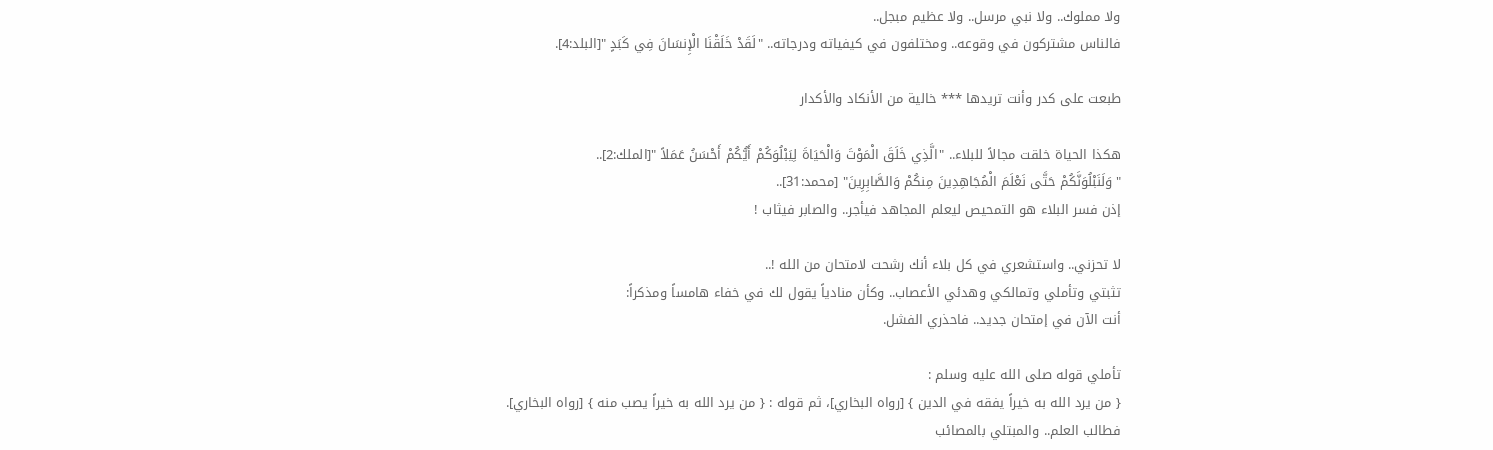ولا مملوك.. ولا نبي مرسل.. ولا عظيم مبجل..
فالناس مشتركون في وقوعه.. ومختلفون في كيفياته ودرجاته.. "لَقَدْ خَلَقْنَا الْإِنسَانَ فِي كَبَدٍ "[البلد:4].

طبعت على كدر وأنت تريدها *** خالية من الأنكاد والأكدار

هكذا الحياة خلقت مجالاً للبلاء.. "الَّذِي خَلَقَ الْمَوْتَ وَالْحَيَاةَ لِيَبْلُوَكُمْ أَيُّكُمْ أَحْسَنُ عَمَلاً "[الملك:2]..
"وَلَنَبْلُوَنَّكُمْ حَتَّى نَعْلَمَ الْمُجَاهِدِينَ مِنكُمْ وَالصَّابِرِينَ" [محمد:31]..
إذن فسر البلاء هو التمحيص ليعلم المجاهد فيأجر.. والصابر فيثاب !

لا تحزني.. واستشعري في كل بلاء أنك رشحت لامتحان من الله !..
تثبتي وتأملي وتمالكي وهدئي الأعصاب.. وكأن منادياً يقول لك في خفاء هامساً ومذكراً:
أنت الآن في إمتحان جديد.. فاحذري الفشل.

تأملي قوله صلى الله عليه وسلم :
{ من يرد الله به خيراً يفقه في الدين } [رواه البخاري]، ثم قوله : { من يرد الله به خيراً يصب منه } [رواه البخاري].
فطالب العلم.. والمبتلي بالمصائب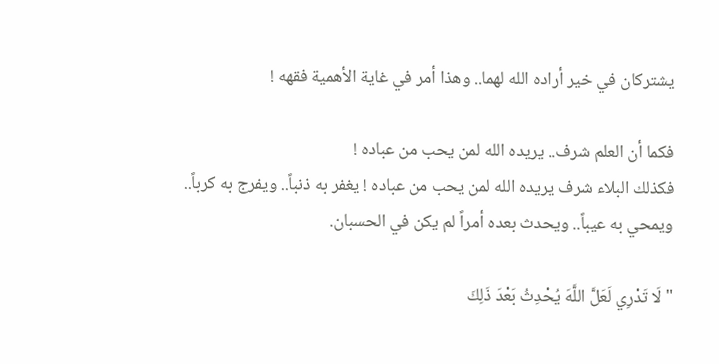يشتركان في خير أراده الله لهما.. وهذا أمر في غاية الأهمية فقهه !

فكما أن العلم شرف.. يريده الله لمن يحب من عباده !
فكذلك البلاء شرف يريده الله لمن يحب من عباده ! يغفر به ذنباً.. ويفرج به كرباً.. ويمحي به عيباً.. ويحدث بعده أمراً لم يكن في الحسبان.

"لَا تَدْرِي لَعَلَّ اللَّهَ يُحْدِثُ بَعْدَ ذَلِكَ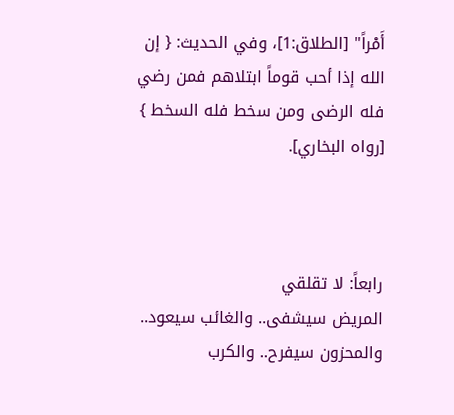أَمْراً" [الطلاق:1]، وفي الحديث: { إن الله إذا أحب قوماً ابتلاهم فمن رضي فله الرضى ومن سخط فله السخط } [رواه البخاري].



رابعاً: لا تقلقي
المريض سيشفى.. والغائب سيعود.. والمحزون سيفرح.. والكرب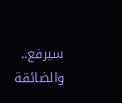سيرفع.. والضائقة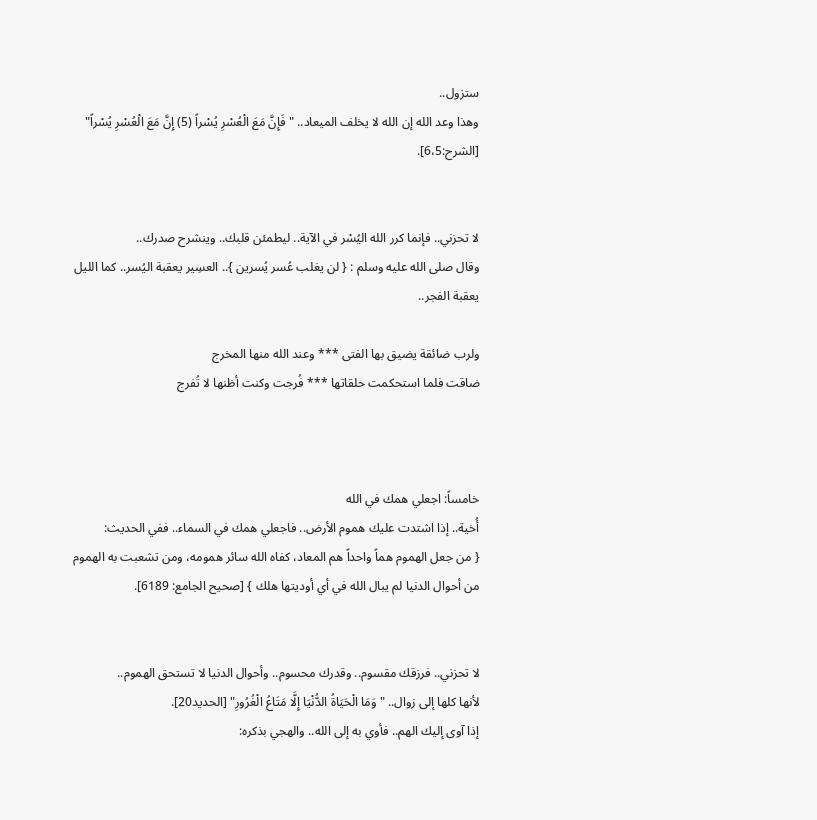ستزول..
وهذا وعد الله إن الله لا يخلف الميعاد.. "فَإِنَّ مَعَ الْعُسْرِ يُسْراً (5) إِنَّ مَعَ الْعُسْرِ يُسْراً" [الشرح:6،5].


لا تحزني.. فإنما كرر الله اليُسْر في الآية.. ليطمئن قلبك.. وينشرح صدرك..
وقال صلى الله عليه وسلم : { لن يغلب عُسر يُسرين }.. العسِير يعقبة اليُسر.. كما الليل يعقبة الفجر..

ولرب ضائقة يضيق بها الفتى *** وعند الله منها المخرج
ضاقت فلما استحكمت حلقاتها *** فُرجت وكنت أظنها لا تُفرج



خامساً: اجعلي همك في الله
أُخية.. إذا اشتدت عليك هموم الأرض.. فاجعلي همك في السماء.. ففي الحديث:
{ من جعل الهموم هماً واحداً هم المعاد، كفاه الله سائر همومه، ومن تشعبت به الهموم من أحوال الدنيا لم يبال الله في أي أوديتها هلك } [صحيح الجامع: 6189].


لا تحزني.. فرزقك مقسوم.. وقدرك محسوم.. وأحوال الدنيا لا تستحق الهموم..
لأنها كلها إلى زوال.. "وَمَا الْحَيَاةُ الدُّنْيَا إِلَّا مَتَاعُ الْغُرُورِ" [الحديد20].
إذا آوى إليك الهم.. فأوي به إلى الله.. والهجي بذكره: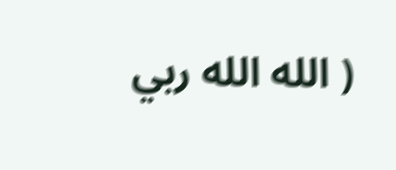( الله الله ربي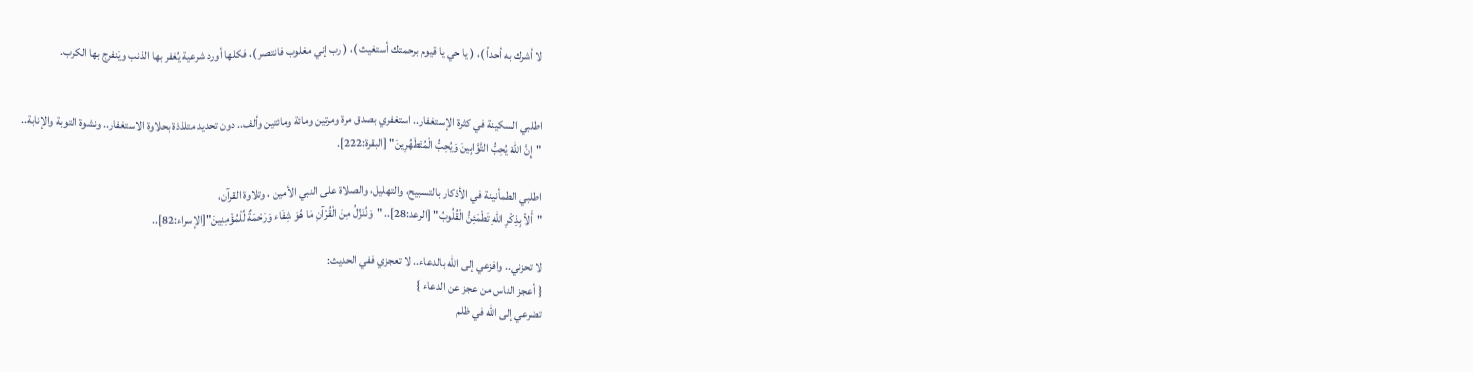لا أشرك به أحداً )، ( يا حي يا قيوم برحمتك أستغيث )، ( رب إني مغلوب فانتصر )، فكلها أورد شرعية يُغفر بها الذنب ويَنفرج بها الكرب.


اطلبي السكينة في كثرة الإستغفار.. استغفري بصدق مرة ومرتين ومائة ومائتين وألف.. دون تحديد متلذذة بحلاوة الاستغفار.. ونشوة التوبة والإنابة..
"إِنَّ اللّهَ يُحِبُّ التَّوَّابِينَ وَيُحِبُّ الْمُتَطَهِّرِينَ" [البقرة:222].

اطلبي الطمأنينة في الأذكار بالتسبيح، والتهليل، والصلاة على النبي الأمين ، وتلاوة القرآن،
"أَلاً بِذِكْرِ اللّهِ تَطْمَئِنُّ الْقُلُوبُ" [الرعد:28].. "وَنُنَزِّلُ مِنَ الْقُرْآنِ مَا هُوَ شِفَاء وَرَحْمَةٌ لِّلْمُؤْمِنِينَ"[الإسراء:82]..

لا تحزني.. وافزعي إلى الله بالدعاء.. لا تعجزي ففي الحديث:
{ أعجز الناس من عجز عن الدعاء }
تضرعي إلى الله في ظلم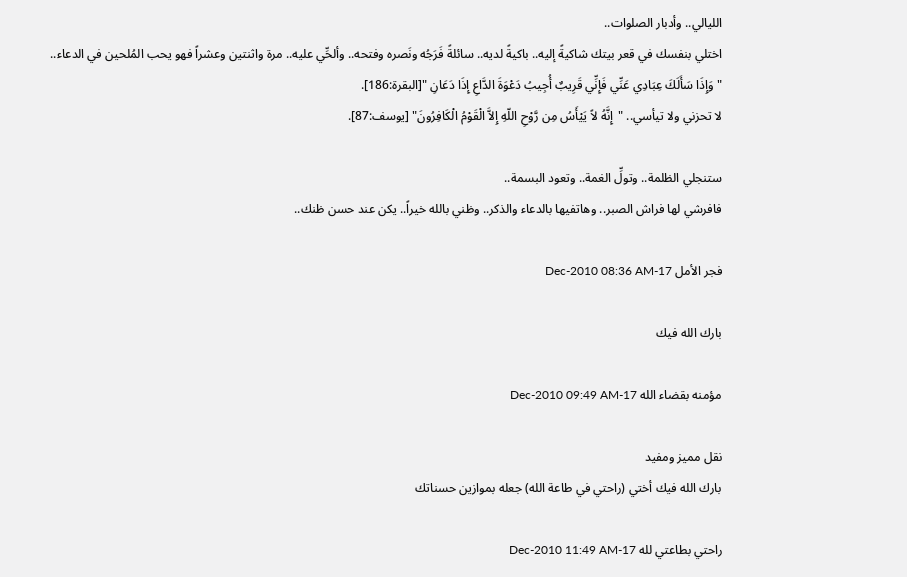الليالي.. وأدبار الصلوات..
اختلي بنفسك في قعر بيتك شاكيةً إليه.. باكيةً لديه.. سائلةً فَرَجُه ونَصره وفتحه.. وألحِّي عليه.. مرة واثنتين وعشراً فهو يحب المُلحين في الدعاء..
"وَإِذَا سَأَلَكَ عِبَادِي عَنِّي فَإِنِّي قَرِيبٌ أُجِيبُ دَعْوَةَ الدَّاعِ إِذَا دَعَانِ "[البقرة:186].
لا تحزني ولا تيأسي.. "إِنَّهُ لاً يَيْأَسُ مِن رَّوْحِ اللّهِ إِلاَّ الْقَوْمُ الْكَافِرُونَ" [يوسف:87].

ستنجلي الظلمة.. وتولِّ الغمة.. وتعود البسمة..
فافرشي لها فراش الصبر.. وهاتفيها بالدعاء والذكر.. وظني بالله خيراً.. يكن عند حسن ظنك..

فجر الأمل 17-Dec-2010 08:36 AM

بارك الله فيك

مؤمنه بقضاء الله 17-Dec-2010 09:49 AM

نقل مميز ومفيد
بارك الله فيك أختي (راحتي في طاعة الله) جعله بموازين حسناتك

راحتي بطاعتي لله 17-Dec-2010 11:49 AM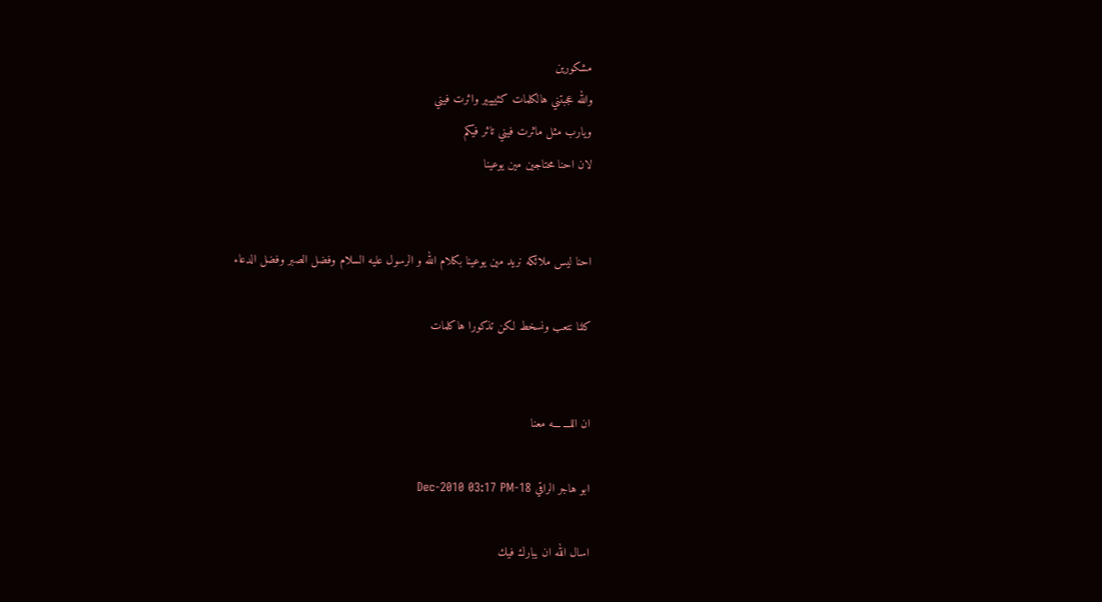مشكورين
والله عجبتني هالكلمات كثيييير واثرت فيني
ويارب مثل ماثرت فيني تاثر فيكم
لان احنا محتاجين مين يوعينا


احنا ليس ملائكه نريد مين يوعينا بكلام الله و الرسول عليه السلام وفضل الصبر وفضل الدعاء

كلنا نتعب ونسخط لكن تذكورا هاكلمات


ان اللـــ ـــه معنا

ابو هاجر الراقي 18-Dec-2010 03:17 PM

اسال الله ان يبارك فيك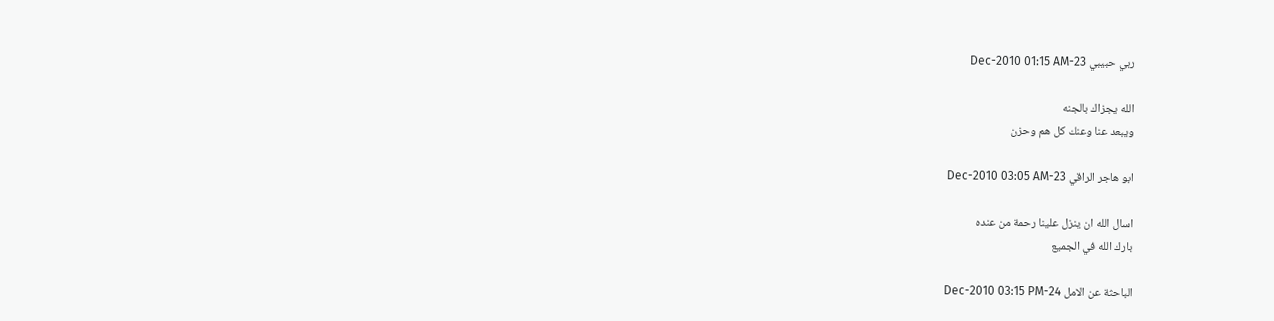ربي حبيبي 23-Dec-2010 01:15 AM

الله يجزاك بالجنه
ويبعد عنا وعنك كل هم وحزن

ابو هاجر الراقي 23-Dec-2010 03:05 AM

اسال الله ان ينزل علينا رحمة من عنده
بارك الله في الجميع

الباحثة عن الامل 24-Dec-2010 03:15 PM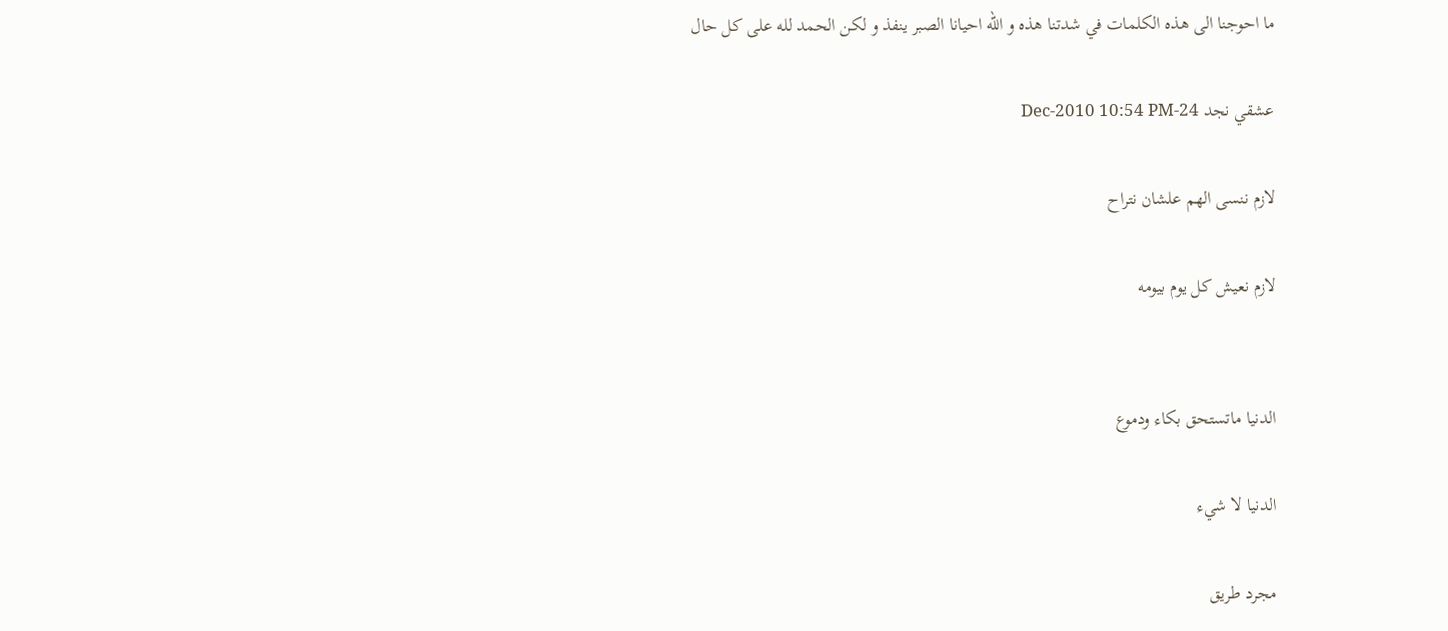ما احوجنا الى هذه الكلمات في شدتنا هذه و الله احيانا الصبر ينفذ و لكن الحمد لله على كل حال

عشقي نجد 24-Dec-2010 10:54 PM

لازم ننسى الهم علشان نتراح

لازم نعيش كل يوم بيومه


الدنيا ماتستحق بكاء ودموع

الدنيا لا شيء

مجرد طريق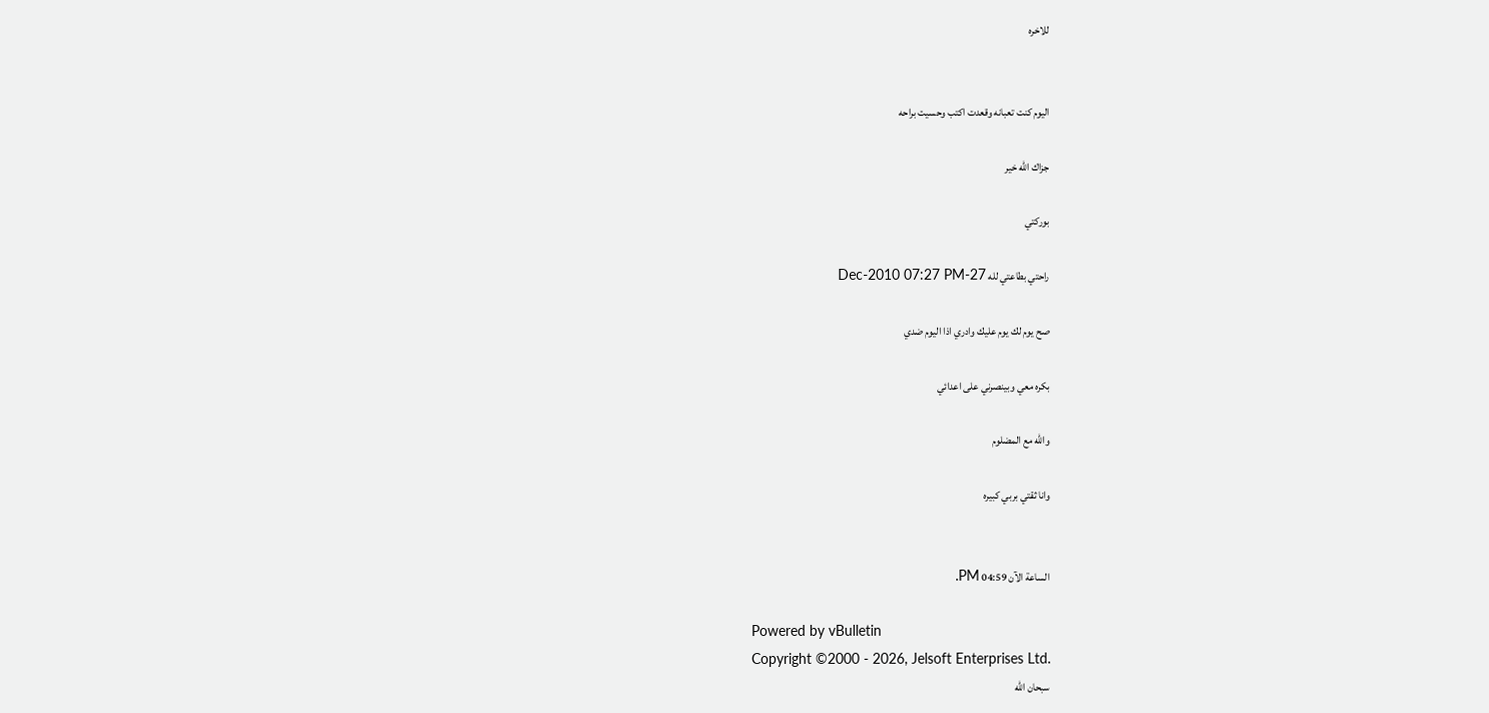للاخره


اليوم كنت تعبانه وقعدت اكتب وحسيت براحه

جزاك الله خير

بوركتي

راحتي بطاعتي لله 27-Dec-2010 07:27 PM

صح يوم لك يوم عليك وادري اذا اليوم ضدي

بكره معي وبينصرني على اعدائي

والله مع المضلوم

وانا ثقتي بربي كبيره


الساعة الآن 04:59 PM.

Powered by vBulletin
Copyright ©2000 - 2026, Jelsoft Enterprises Ltd.
سبحان الله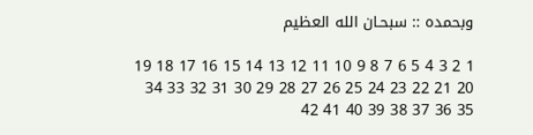وبحمده :: سبحـان الله العظيم

1 2 3 4 5 6 7 8 9 10 11 12 13 14 15 16 17 18 19 20 21 22 23 24 25 26 27 28 29 30 31 32 33 34 35 36 37 38 39 40 41 42